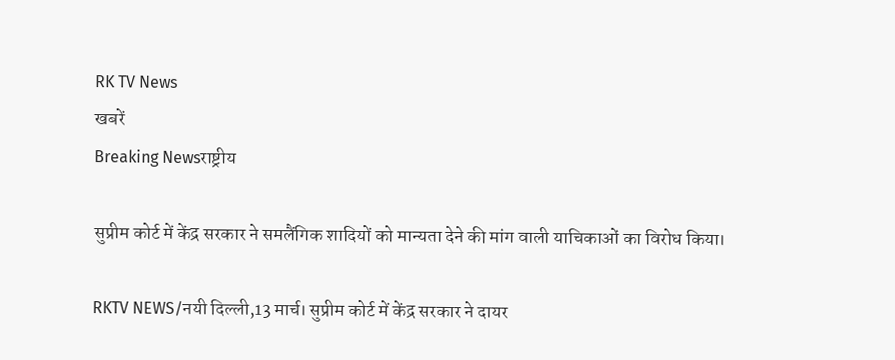RK TV News
खबरें
Breaking Newsराष्ट्रीय

सुप्रीम कोर्ट में केंद्र सरकार ने समलैंगिक शादियों को मान्यता देने की मांग वाली याचिकाओं का विरोध किया।

RKTV NEWS/नयी दिल्ली,13 मार्च। सुप्रीम कोर्ट में केंद्र सरकार ने दायर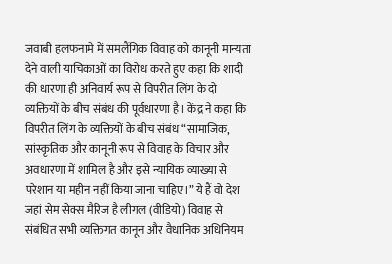जवाबी हलफनामे में समलैंगिक विवाह को कानूनी मान्यता देने वाली याचिकाओं का विरोध करते हुए कहा कि शादी की धारणा ही अनिवार्य रूप से विपरीत लिंग के दो व्यक्तियों के बीच संबंध की पूर्वधारणा है। केंद्र ने कहा कि विपरीत लिंग के व्यक्तियों के बीच संबंध “सामाजिक, सांस्कृतिक और कानूनी रूप से विवाह के विचार और अवधारणा में शामिल है और इसे न्यायिक व्याख्या से परेशान या महीन नहीं किया जाना चाहिए।” ये हैं वो देश जहां सेम सेक्स मैरिज है लीगल (वीडियो) विवाह से संबंधित सभी व्यक्तिगत कानून और वैधानिक अधिनियम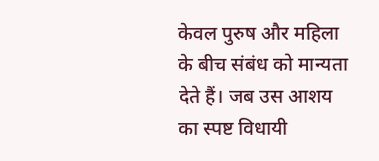केवल पुरुष और महिला के बीच संबंध को मान्यता देते हैं। जब उस आशय का स्पष्ट विधायी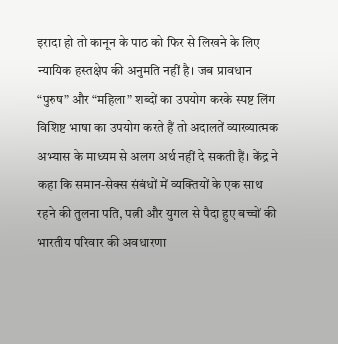इरादा हो तो कानून के पाठ को फिर से लिखने के लिए न्यायिक हस्तक्षेप की अनुमति नहीं है। जब प्रावधान “पुरुष” और “महिला” शब्दों का उपयोग करके स्पष्ट लिंग विशिष्ट भाषा का उपयोग करते हैं तो अदालतें व्याख्यात्मक अभ्यास के माध्यम से अलग अर्थ नहीं दे सकती हैं। केंद्र ने कहा कि समान-सेक्स संबंधों में व्यक्तियों के एक साथ रहने की तुलना पति, पत्नी और युगल से पैदा हुए बच्चों की भारतीय परिवार की अवधारणा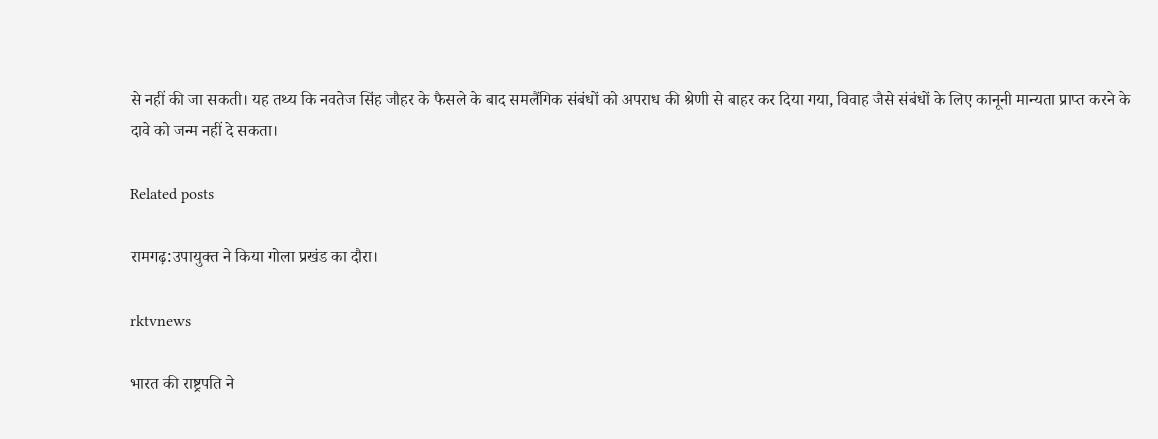से नहीं की जा सकती। यह तथ्य कि नवतेज सिंह जौहर के फैसले के बाद समलैंगिक संबंधों को अपराध की श्रेणी से बाहर कर दिया गया, विवाह जैसे संबंधों के लिए कानूनी मान्यता प्राप्त करने के दावे को जन्म नहीं दे सकता।

Related posts

रामगढ़:उपायुक्त ने किया गोला प्रखंड का दौरा।

rktvnews

भारत की राष्ट्रपति ने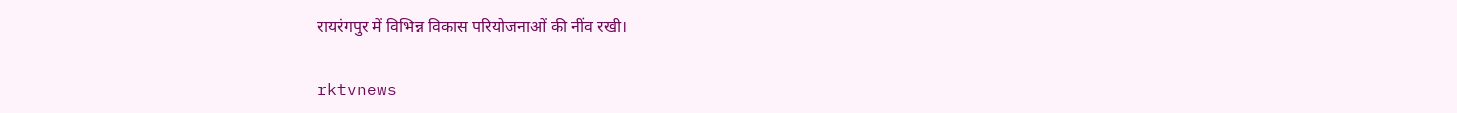रायरंगपुर में विभिन्न विकास परियोजनाओं की नींव रखी।

rktvnews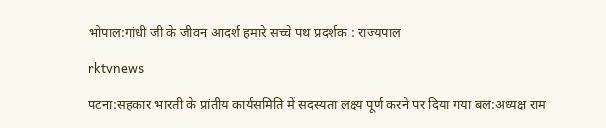भोपाल:गांधी जी के जीवन आदर्श हमारे सच्चे पथ प्रदर्शक : राज्यपाल

rktvnews

पटना:सहकार भारती के प्रांतीय कार्यसमिति में सदस्यता लक्ष्य पूर्ण करने पर दिया गया बल:अध्यक्ष राम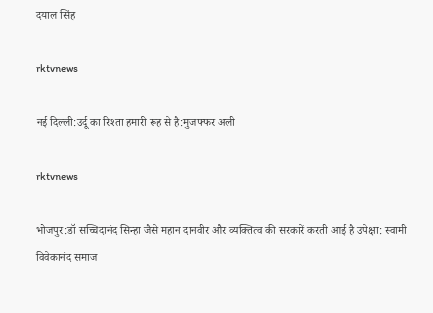दयाल सिंह

rktvnews

नई दिल्ली:उर्दू का रिश्ता हमारी रूह से है:मुजफ्फर अली

rktvnews

भोजपुर:डॉ सच्चिदानंद सिन्हा जैसे महान दानवीर और व्यक्तित्व की सरकारें करती आई है उपेक्षा: स्वामी विवेकानंद समाज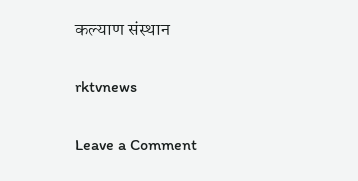कल्याण संस्थान

rktvnews

Leave a Comment